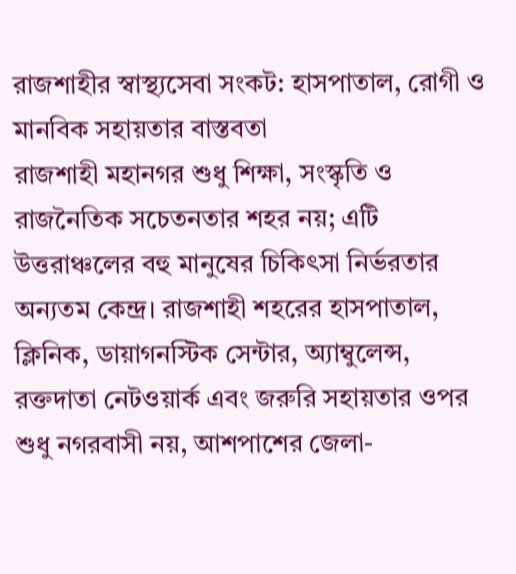রাজশাহীর স্বাস্থ্যসেবা সংকট: হাসপাতাল, রোগী ও মানবিক সহায়তার বাস্তবতা
রাজশাহী মহানগর শুধু শিক্ষা, সংস্কৃতি ও রাজনৈতিক সচেতনতার শহর নয়; এটি উত্তরাঞ্চলের বহু মানুষের চিকিৎসা নির্ভরতার অন্যতম কেন্দ্র। রাজশাহী শহরের হাসপাতাল, ক্লিনিক, ডায়াগনস্টিক সেন্টার, অ্যাম্বুলেন্স, রক্তদাতা নেটওয়ার্ক এবং জরুরি সহায়তার ওপর শুধু নগরবাসী নয়, আশপাশের জেলা-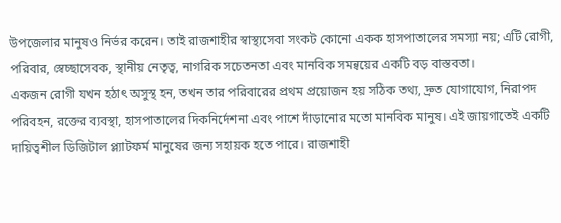উপজেলার মানুষও নির্ভর করেন। তাই রাজশাহীর স্বাস্থ্যসেবা সংকট কোনো একক হাসপাতালের সমস্যা নয়; এটি রোগী, পরিবার, স্বেচ্ছাসেবক, স্থানীয় নেতৃত্ব, নাগরিক সচেতনতা এবং মানবিক সমন্বয়ের একটি বড় বাস্তবতা।
একজন রোগী যখন হঠাৎ অসুস্থ হন, তখন তার পরিবারের প্রথম প্রয়োজন হয় সঠিক তথ্য, দ্রুত যোগাযোগ, নিরাপদ পরিবহন, রক্তের ব্যবস্থা, হাসপাতালের দিকনির্দেশনা এবং পাশে দাঁড়ানোর মতো মানবিক মানুষ। এই জায়গাতেই একটি দায়িত্বশীল ডিজিটাল প্ল্যাটফর্ম মানুষের জন্য সহায়ক হতে পারে। রাজশাহী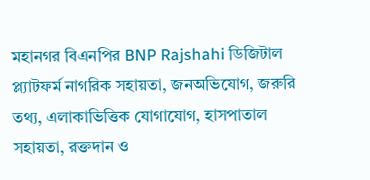মহানগর বিএনপির BNP Rajshahi ডিজিটাল প্ল্যাটফর্ম নাগরিক সহায়তা, জনঅভিযোগ, জরুরি তথ্য, এলাকাভিত্তিক যোগাযোগ, হাসপাতাল সহায়তা, রক্তদান ও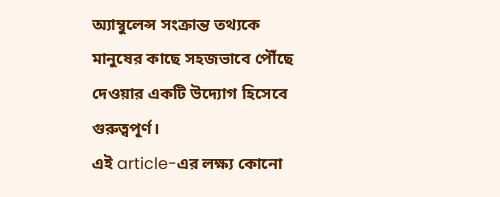অ্যাম্বুলেন্স সংক্রান্ত তথ্যকে মানুষের কাছে সহজভাবে পৌঁছে দেওয়ার একটি উদ্যোগ হিসেবে গুরুত্বপূর্ণ।
এই article-এর লক্ষ্য কোনো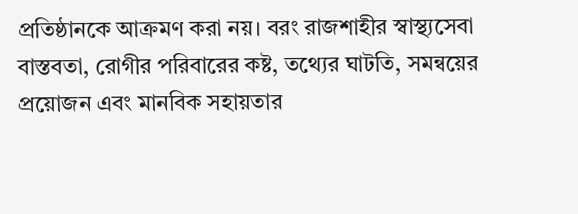প্রতিষ্ঠানকে আক্রমণ করা নয়। বরং রাজশাহীর স্বাস্থ্যসেবা বাস্তবতা, রোগীর পরিবারের কষ্ট, তথ্যের ঘাটতি, সমন্বয়ের প্রয়োজন এবং মানবিক সহায়তার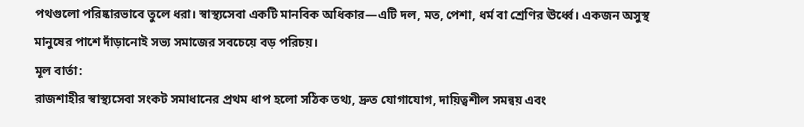পথগুলো পরিষ্কারভাবে তুলে ধরা। স্বাস্থ্যসেবা একটি মানবিক অধিকার—এটি দল, মত, পেশা, ধর্ম বা শ্রেণির ঊর্ধ্বে। একজন অসুস্থ মানুষের পাশে দাঁড়ানোই সভ্য সমাজের সবচেয়ে বড় পরিচয়।
মূল বার্তা:
রাজশাহীর স্বাস্থ্যসেবা সংকট সমাধানের প্রথম ধাপ হলো সঠিক তথ্য, দ্রুত যোগাযোগ, দায়িত্বশীল সমন্বয় এবং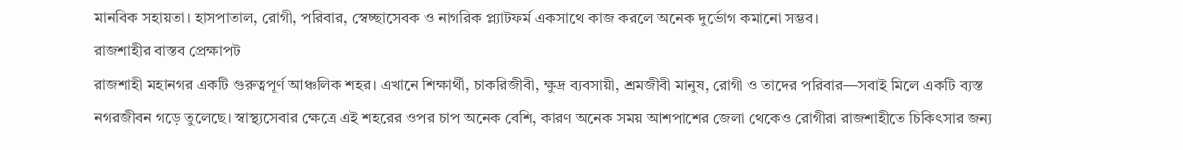মানবিক সহায়তা। হাসপাতাল, রোগী, পরিবার, স্বেচ্ছাসেবক ও নাগরিক প্ল্যাটফর্ম একসাথে কাজ করলে অনেক দুর্ভোগ কমানো সম্ভব।
রাজশাহীর বাস্তব প্রেক্ষাপট
রাজশাহী মহানগর একটি গুরুত্বপূর্ণ আঞ্চলিক শহর। এখানে শিক্ষার্থী, চাকরিজীবী, ক্ষুদ্র ব্যবসায়ী, শ্রমজীবী মানুষ, রোগী ও তাদের পরিবার—সবাই মিলে একটি ব্যস্ত নগরজীবন গড়ে তুলেছে। স্বাস্থ্যসেবার ক্ষেত্রে এই শহরের ওপর চাপ অনেক বেশি, কারণ অনেক সময় আশপাশের জেলা থেকেও রোগীরা রাজশাহীতে চিকিৎসার জন্য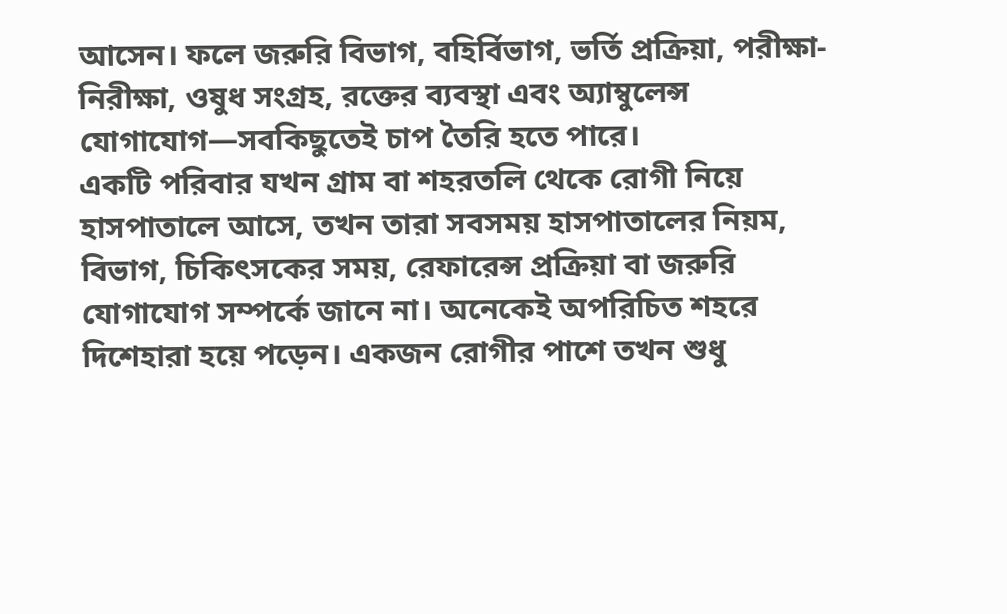আসেন। ফলে জরুরি বিভাগ, বহির্বিভাগ, ভর্তি প্রক্রিয়া, পরীক্ষা-নিরীক্ষা, ওষুধ সংগ্রহ, রক্তের ব্যবস্থা এবং অ্যাম্বুলেন্স যোগাযোগ—সবকিছুতেই চাপ তৈরি হতে পারে।
একটি পরিবার যখন গ্রাম বা শহরতলি থেকে রোগী নিয়ে হাসপাতালে আসে, তখন তারা সবসময় হাসপাতালের নিয়ম, বিভাগ, চিকিৎসকের সময়, রেফারেন্স প্রক্রিয়া বা জরুরি যোগাযোগ সম্পর্কে জানে না। অনেকেই অপরিচিত শহরে দিশেহারা হয়ে পড়েন। একজন রোগীর পাশে তখন শুধু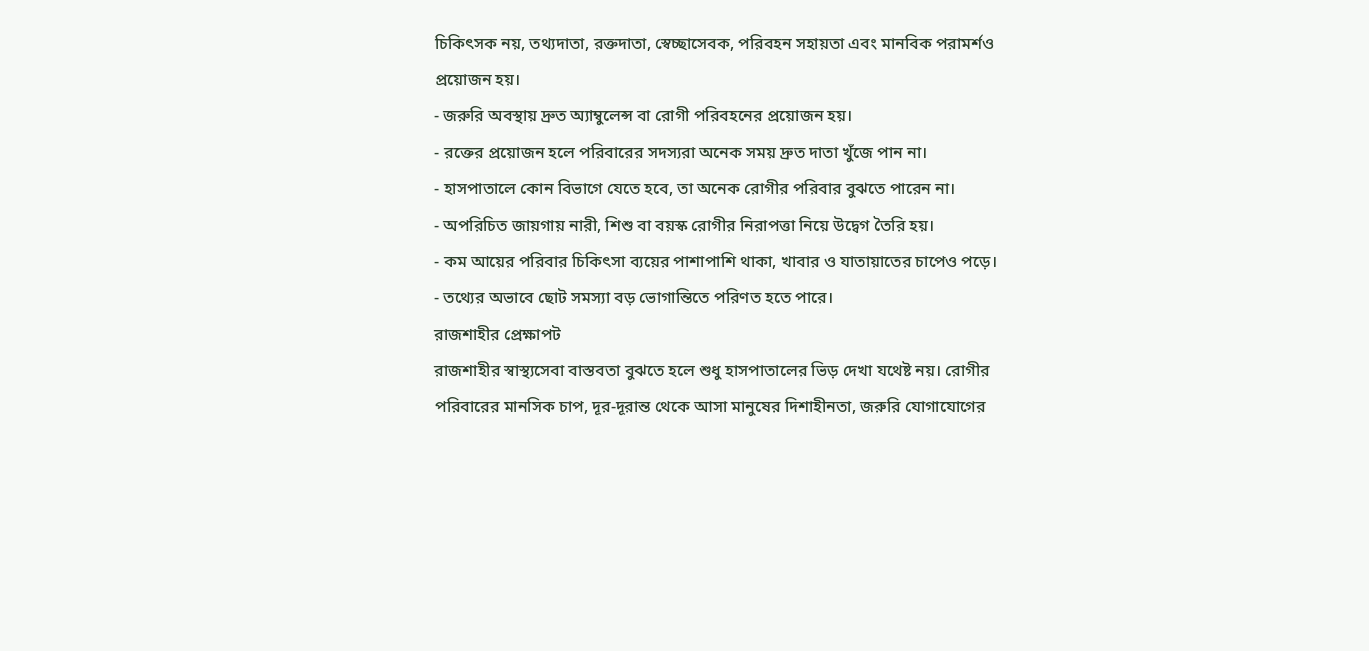চিকিৎসক নয়, তথ্যদাতা, রক্তদাতা, স্বেচ্ছাসেবক, পরিবহন সহায়তা এবং মানবিক পরামর্শও প্রয়োজন হয়।
- জরুরি অবস্থায় দ্রুত অ্যাম্বুলেন্স বা রোগী পরিবহনের প্রয়োজন হয়।
- রক্তের প্রয়োজন হলে পরিবারের সদস্যরা অনেক সময় দ্রুত দাতা খুঁজে পান না।
- হাসপাতালে কোন বিভাগে যেতে হবে, তা অনেক রোগীর পরিবার বুঝতে পারেন না।
- অপরিচিত জায়গায় নারী, শিশু বা বয়স্ক রোগীর নিরাপত্তা নিয়ে উদ্বেগ তৈরি হয়।
- কম আয়ের পরিবার চিকিৎসা ব্যয়ের পাশাপাশি থাকা, খাবার ও যাতায়াতের চাপেও পড়ে।
- তথ্যের অভাবে ছোট সমস্যা বড় ভোগান্তিতে পরিণত হতে পারে।
রাজশাহীর প্রেক্ষাপট
রাজশাহীর স্বাস্থ্যসেবা বাস্তবতা বুঝতে হলে শুধু হাসপাতালের ভিড় দেখা যথেষ্ট নয়। রোগীর পরিবারের মানসিক চাপ, দূর-দূরান্ত থেকে আসা মানুষের দিশাহীনতা, জরুরি যোগাযোগের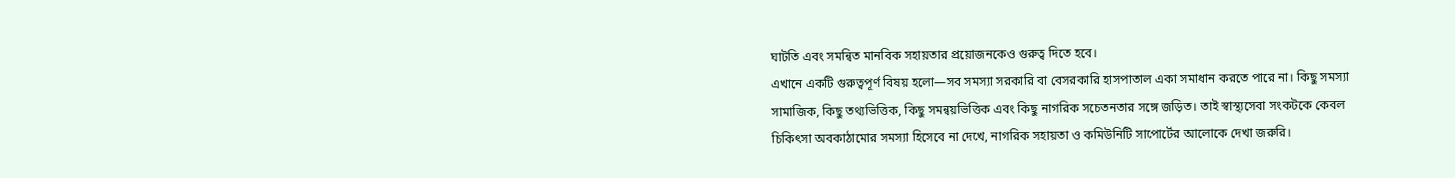ঘাটতি এবং সমন্বিত মানবিক সহায়তার প্রয়োজনকেও গুরুত্ব দিতে হবে।
এখানে একটি গুরুত্বপূর্ণ বিষয় হলো—সব সমস্যা সরকারি বা বেসরকারি হাসপাতাল একা সমাধান করতে পারে না। কিছু সমস্যা সামাজিক, কিছু তথ্যভিত্তিক, কিছু সমন্বয়ভিত্তিক এবং কিছু নাগরিক সচেতনতার সঙ্গে জড়িত। তাই স্বাস্থ্যসেবা সংকটকে কেবল চিকিৎসা অবকাঠামোর সমস্যা হিসেবে না দেখে, নাগরিক সহায়তা ও কমিউনিটি সাপোর্টের আলোকে দেখা জরুরি।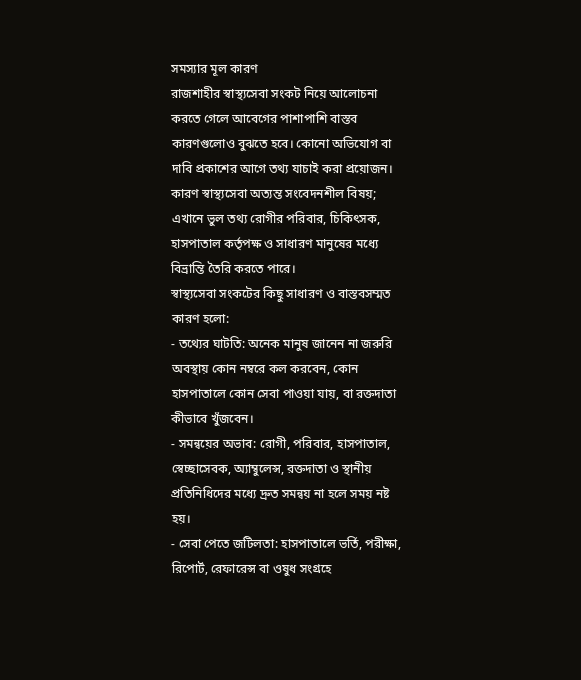সমস্যার মূল কারণ
রাজশাহীর স্বাস্থ্যসেবা সংকট নিয়ে আলোচনা করতে গেলে আবেগের পাশাপাশি বাস্তব কারণগুলোও বুঝতে হবে। কোনো অভিযোগ বা দাবি প্রকাশের আগে তথ্য যাচাই করা প্রয়োজন। কারণ স্বাস্থ্যসেবা অত্যন্ত সংবেদনশীল বিষয়; এখানে ভুল তথ্য রোগীর পরিবার, চিকিৎসক, হাসপাতাল কর্তৃপক্ষ ও সাধারণ মানুষের মধ্যে বিভ্রান্তি তৈরি করতে পারে।
স্বাস্থ্যসেবা সংকটের কিছু সাধারণ ও বাস্তবসম্মত কারণ হলো:
- তথ্যের ঘাটতি: অনেক মানুষ জানেন না জরুরি অবস্থায় কোন নম্বরে কল করবেন, কোন হাসপাতালে কোন সেবা পাওয়া যায়, বা রক্তদাতা কীভাবে খুঁজবেন।
- সমন্বয়ের অভাব: রোগী, পরিবার, হাসপাতাল, স্বেচ্ছাসেবক, অ্যাম্বুলেন্স, রক্তদাতা ও স্থানীয় প্রতিনিধিদের মধ্যে দ্রুত সমন্বয় না হলে সময় নষ্ট হয়।
- সেবা পেতে জটিলতা: হাসপাতালে ভর্তি, পরীক্ষা, রিপোর্ট, রেফারেন্স বা ওষুধ সংগ্রহে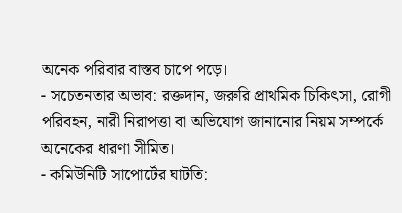অনেক পরিবার বাস্তব চাপে পড়ে।
- সচেতনতার অভাব: রক্তদান, জরুরি প্রাথমিক চিকিৎসা, রোগী পরিবহন, নারী নিরাপত্তা বা অভিযোগ জানানোর নিয়ম সম্পর্কে অনেকের ধারণা সীমিত।
- কমিউনিটি সাপোর্টের ঘাটতি: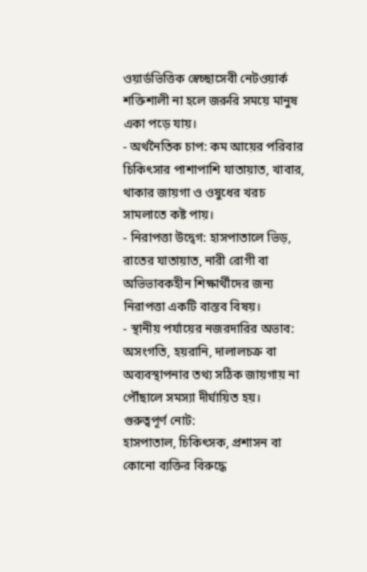ওয়ার্ডভিত্তিক স্বেচ্ছাসেবী নেটওয়ার্ক শক্তিশালী না হলে জরুরি সময়ে মানুষ একা পড়ে যায়।
- অর্থনৈতিক চাপ: কম আয়ের পরিবার চিকিৎসার পাশাপাশি যাতায়াত, খাবার, থাকার জায়গা ও ওষুধের খরচ সামলাতে কষ্ট পায়।
- নিরাপত্তা উদ্বেগ: হাসপাতালে ভিড়, রাতের যাতায়াত, নারী রোগী বা অভিভাবকহীন শিক্ষার্থীদের জন্য নিরাপত্তা একটি বাস্তব বিষয়।
- স্থানীয় পর্যায়ের নজরদারির অভাব: অসংগতি, হয়রানি, দালালচক্র বা অব্যবস্থাপনার তথ্য সঠিক জায়গায় না পৌঁছালে সমস্যা দীর্ঘায়িত হয়।
গুরুত্বপূর্ণ নোট:
হাসপাতাল, চিকিৎসক, প্রশাসন বা কোনো ব্যক্তির বিরুদ্ধে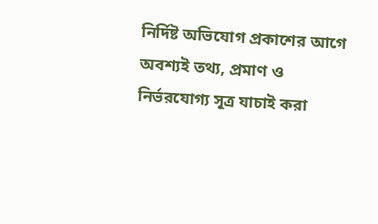নির্দিষ্ট অভিযোগ প্রকাশের আগে অবশ্যই তথ্য, প্রমাণ ও নির্ভরযোগ্য সূত্র যাচাই করা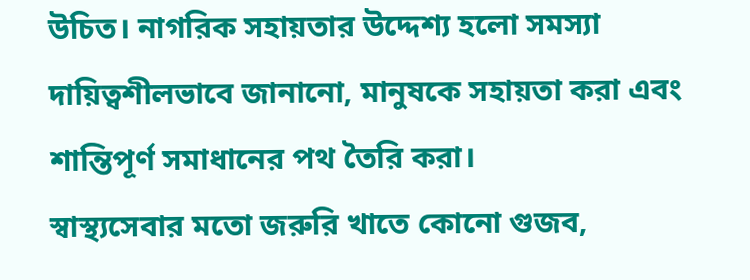উচিত। নাগরিক সহায়তার উদ্দেশ্য হলো সমস্যা দায়িত্বশীলভাবে জানানো, মানুষকে সহায়তা করা এবং শান্তিপূর্ণ সমাধানের পথ তৈরি করা।
স্বাস্থ্যসেবার মতো জরুরি খাতে কোনো গুজব,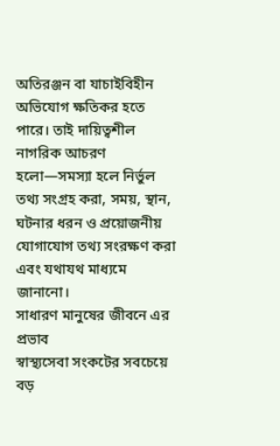অতিরঞ্জন বা যাচাইবিহীন অভিযোগ ক্ষতিকর হতে পারে। তাই দায়িত্বশীল নাগরিক আচরণ হলো—সমস্যা হলে নির্ভুল তথ্য সংগ্রহ করা, সময়, স্থান, ঘটনার ধরন ও প্রয়োজনীয় যোগাযোগ তথ্য সংরক্ষণ করা এবং যথাযথ মাধ্যমে জানানো।
সাধারণ মানুষের জীবনে এর প্রভাব
স্বাস্থ্যসেবা সংকটের সবচেয়ে বড়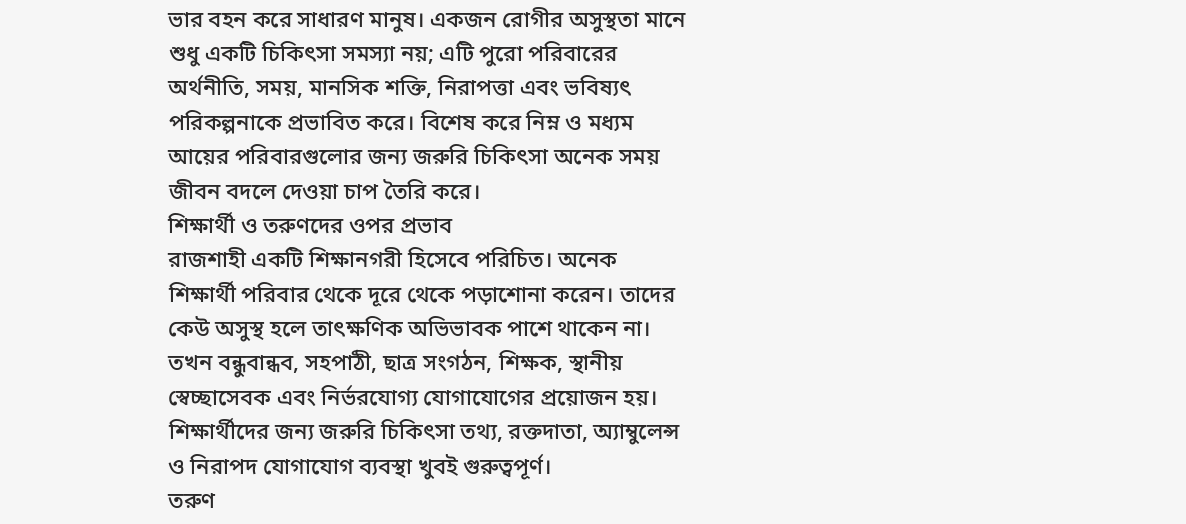ভার বহন করে সাধারণ মানুষ। একজন রোগীর অসুস্থতা মানে শুধু একটি চিকিৎসা সমস্যা নয়; এটি পুরো পরিবারের অর্থনীতি, সময়, মানসিক শক্তি, নিরাপত্তা এবং ভবিষ্যৎ পরিকল্পনাকে প্রভাবিত করে। বিশেষ করে নিম্ন ও মধ্যম আয়ের পরিবারগুলোর জন্য জরুরি চিকিৎসা অনেক সময় জীবন বদলে দেওয়া চাপ তৈরি করে।
শিক্ষার্থী ও তরুণদের ওপর প্রভাব
রাজশাহী একটি শিক্ষানগরী হিসেবে পরিচিত। অনেক শিক্ষার্থী পরিবার থেকে দূরে থেকে পড়াশোনা করেন। তাদের কেউ অসুস্থ হলে তাৎক্ষণিক অভিভাবক পাশে থাকেন না। তখন বন্ধুবান্ধব, সহপাঠী, ছাত্র সংগঠন, শিক্ষক, স্থানীয় স্বেচ্ছাসেবক এবং নির্ভরযোগ্য যোগাযোগের প্রয়োজন হয়। শিক্ষার্থীদের জন্য জরুরি চিকিৎসা তথ্য, রক্তদাতা, অ্যাম্বুলেন্স ও নিরাপদ যোগাযোগ ব্যবস্থা খুবই গুরুত্বপূর্ণ।
তরুণ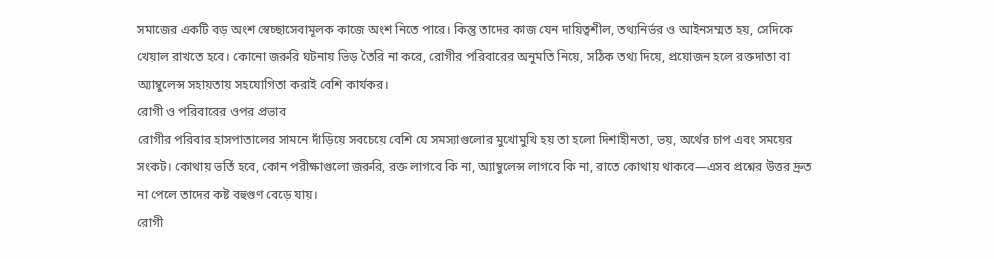সমাজের একটি বড় অংশ স্বেচ্ছাসেবামূলক কাজে অংশ নিতে পারে। কিন্তু তাদের কাজ যেন দায়িত্বশীল, তথ্যনির্ভর ও আইনসম্মত হয়, সেদিকে খেয়াল রাখতে হবে। কোনো জরুরি ঘটনায় ভিড় তৈরি না করে, রোগীর পরিবারের অনুমতি নিয়ে, সঠিক তথ্য দিয়ে, প্রয়োজন হলে রক্তদাতা বা অ্যাম্বুলেন্স সহায়তায় সহযোগিতা করাই বেশি কার্যকর।
রোগী ও পরিবারের ওপর প্রভাব
রোগীর পরিবার হাসপাতালের সামনে দাঁড়িয়ে সবচেয়ে বেশি যে সমস্যাগুলোর মুখোমুখি হয় তা হলো দিশাহীনতা, ভয়, অর্থের চাপ এবং সময়ের সংকট। কোথায় ভর্তি হবে, কোন পরীক্ষাগুলো জরুরি, রক্ত লাগবে কি না, অ্যাম্বুলেন্স লাগবে কি না, রাতে কোথায় থাকবে—এসব প্রশ্নের উত্তর দ্রুত না পেলে তাদের কষ্ট বহুগুণ বেড়ে যায়।
রোগী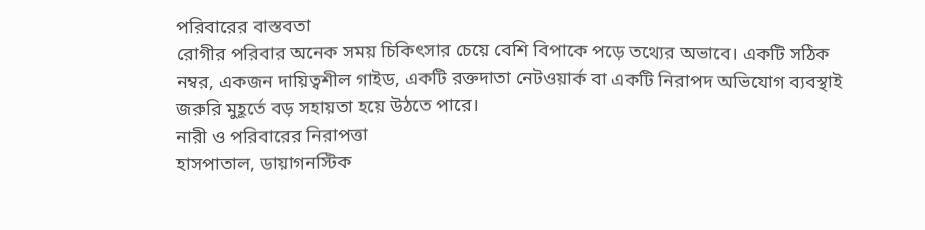পরিবারের বাস্তবতা
রোগীর পরিবার অনেক সময় চিকিৎসার চেয়ে বেশি বিপাকে পড়ে তথ্যের অভাবে। একটি সঠিক নম্বর, একজন দায়িত্বশীল গাইড, একটি রক্তদাতা নেটওয়ার্ক বা একটি নিরাপদ অভিযোগ ব্যবস্থাই জরুরি মুহূর্তে বড় সহায়তা হয়ে উঠতে পারে।
নারী ও পরিবারের নিরাপত্তা
হাসপাতাল, ডায়াগনস্টিক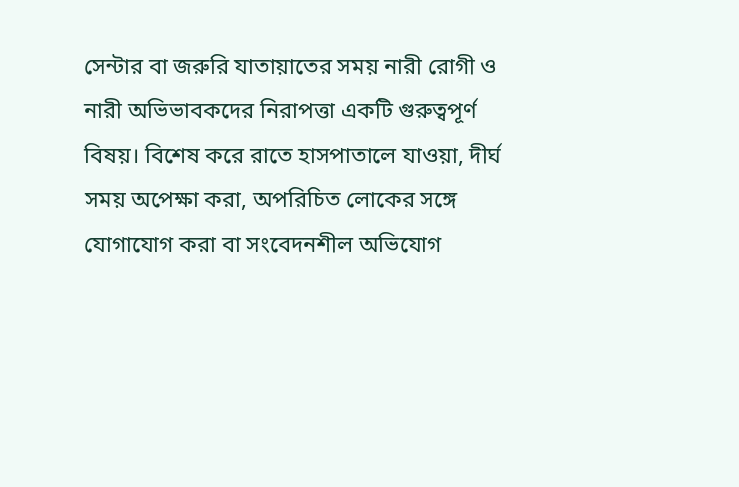সেন্টার বা জরুরি যাতায়াতের সময় নারী রোগী ও নারী অভিভাবকদের নিরাপত্তা একটি গুরুত্বপূর্ণ বিষয়। বিশেষ করে রাতে হাসপাতালে যাওয়া, দীর্ঘ সময় অপেক্ষা করা, অপরিচিত লোকের সঙ্গে যোগাযোগ করা বা সংবেদনশীল অভিযোগ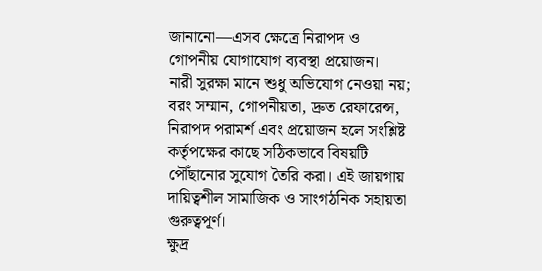জানানো—এসব ক্ষেত্রে নিরাপদ ও গোপনীয় যোগাযোগ ব্যবস্থা প্রয়োজন।
নারী সুরক্ষা মানে শুধু অভিযোগ নেওয়া নয়; বরং সম্মান, গোপনীয়তা, দ্রুত রেফারেন্স, নিরাপদ পরামর্শ এবং প্রয়োজন হলে সংশ্লিষ্ট কর্তৃপক্ষের কাছে সঠিকভাবে বিষয়টি পৌঁছানোর সুযোগ তৈরি করা। এই জায়গায় দায়িত্বশীল সামাজিক ও সাংগঠনিক সহায়তা গুরুত্বপূর্ণ।
ক্ষুদ্র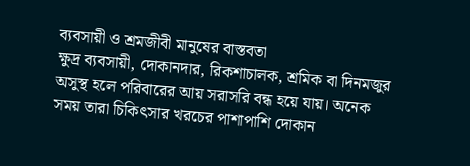ব্যবসায়ী ও শ্রমজীবী মানুষের বাস্তবতা
ক্ষুদ্র ব্যবসায়ী, দোকানদার, রিকশাচালক, শ্রমিক বা দিনমজুর অসুস্থ হলে পরিবারের আয় সরাসরি বন্ধ হয়ে যায়। অনেক সময় তারা চিকিৎসার খরচের পাশাপাশি দোকান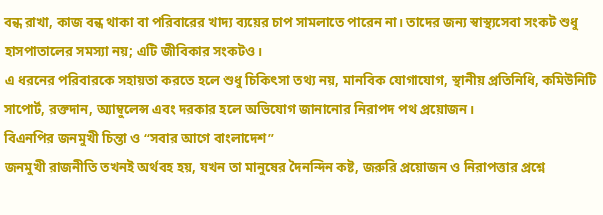বন্ধ রাখা, কাজ বন্ধ থাকা বা পরিবারের খাদ্য ব্যয়ের চাপ সামলাতে পারেন না। তাদের জন্য স্বাস্থ্যসেবা সংকট শুধু হাসপাতালের সমস্যা নয়; এটি জীবিকার সংকটও।
এ ধরনের পরিবারকে সহায়তা করতে হলে শুধু চিকিৎসা তথ্য নয়, মানবিক যোগাযোগ, স্থানীয় প্রতিনিধি, কমিউনিটি সাপোর্ট, রক্তদান, অ্যাম্বুলেন্স এবং দরকার হলে অভিযোগ জানানোর নিরাপদ পথ প্রয়োজন।
বিএনপির জনমুখী চিন্তা ও “সবার আগে বাংলাদেশ”
জনমুখী রাজনীতি তখনই অর্থবহ হয়, যখন তা মানুষের দৈনন্দিন কষ্ট, জরুরি প্রয়োজন ও নিরাপত্তার প্রশ্নে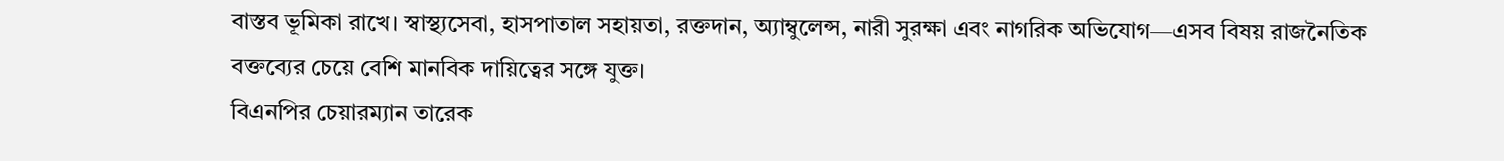বাস্তব ভূমিকা রাখে। স্বাস্থ্যসেবা, হাসপাতাল সহায়তা, রক্তদান, অ্যাম্বুলেন্স, নারী সুরক্ষা এবং নাগরিক অভিযোগ—এসব বিষয় রাজনৈতিক বক্তব্যের চেয়ে বেশি মানবিক দায়িত্বের সঙ্গে যুক্ত।
বিএনপির চেয়ারম্যান তারেক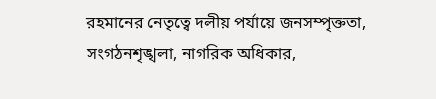রহমানের নেতৃত্বে দলীয় পর্যায়ে জনসম্পৃক্ততা, সংগঠনশৃঙ্খলা, নাগরিক অধিকার,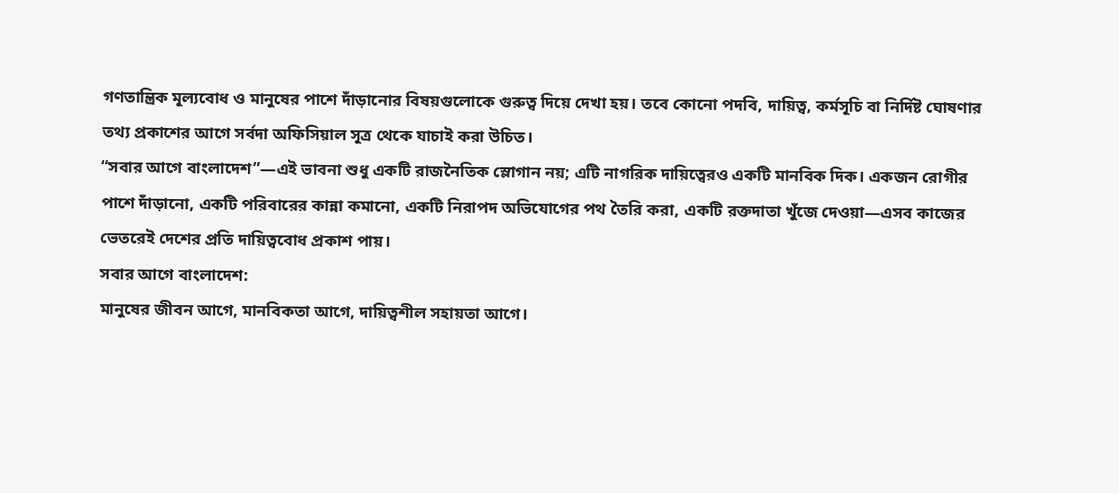গণতান্ত্রিক মূল্যবোধ ও মানুষের পাশে দাঁড়ানোর বিষয়গুলোকে গুরুত্ব দিয়ে দেখা হয়। তবে কোনো পদবি, দায়িত্ব, কর্মসূচি বা নির্দিষ্ট ঘোষণার তথ্য প্রকাশের আগে সর্বদা অফিসিয়াল সূত্র থেকে যাচাই করা উচিত।
“সবার আগে বাংলাদেশ”—এই ভাবনা শুধু একটি রাজনৈতিক স্লোগান নয়; এটি নাগরিক দায়িত্বেরও একটি মানবিক দিক। একজন রোগীর পাশে দাঁড়ানো, একটি পরিবারের কান্না কমানো, একটি নিরাপদ অভিযোগের পথ তৈরি করা, একটি রক্তদাতা খুঁজে দেওয়া—এসব কাজের ভেতরেই দেশের প্রতি দায়িত্ববোধ প্রকাশ পায়।
সবার আগে বাংলাদেশ:
মানুষের জীবন আগে, মানবিকতা আগে, দায়িত্বশীল সহায়তা আগে।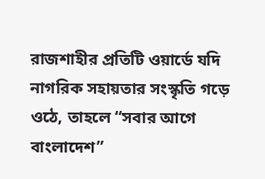রাজশাহীর প্রতিটি ওয়ার্ডে যদি নাগরিক সহায়তার সংস্কৃতি গড়ে ওঠে, তাহলে “সবার আগে বাংলাদেশ”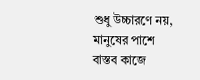শুধু উচ্চারণে নয়, মানুষের পাশে বাস্তব কাজে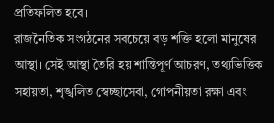প্রতিফলিত হবে।
রাজনৈতিক সংগঠনের সবচেয়ে বড় শক্তি হলো মানুষের আস্থা। সেই আস্থা তৈরি হয় শান্তিপূর্ণ আচরণ, তথ্যভিত্তিক সহায়তা, শৃঙ্খলিত স্বেচ্ছাসেবা, গোপনীয়তা রক্ষা এবং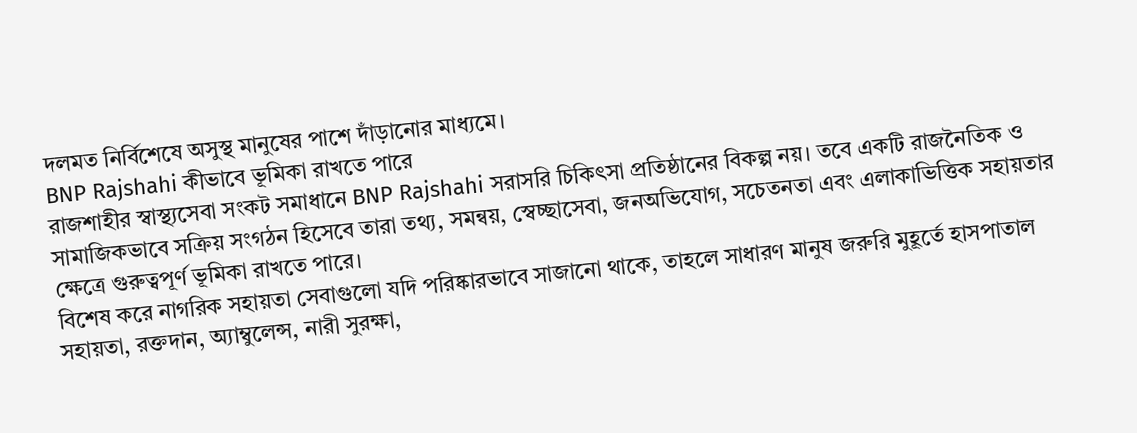দলমত নির্বিশেষে অসুস্থ মানুষের পাশে দাঁড়ানোর মাধ্যমে।
BNP Rajshahi কীভাবে ভূমিকা রাখতে পারে
রাজশাহীর স্বাস্থ্যসেবা সংকট সমাধানে BNP Rajshahi সরাসরি চিকিৎসা প্রতিষ্ঠানের বিকল্প নয়। তবে একটি রাজনৈতিক ও সামাজিকভাবে সক্রিয় সংগঠন হিসেবে তারা তথ্য, সমন্বয়, স্বেচ্ছাসেবা, জনঅভিযোগ, সচেতনতা এবং এলাকাভিত্তিক সহায়তার ক্ষেত্রে গুরুত্বপূর্ণ ভূমিকা রাখতে পারে।
বিশেষ করে নাগরিক সহায়তা সেবাগুলো যদি পরিষ্কারভাবে সাজানো থাকে, তাহলে সাধারণ মানুষ জরুরি মুহূর্তে হাসপাতাল সহায়তা, রক্তদান, অ্যাম্বুলেন্স, নারী সুরক্ষা,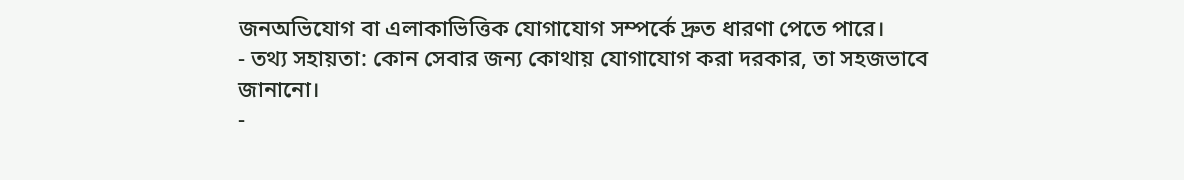জনঅভিযোগ বা এলাকাভিত্তিক যোগাযোগ সম্পর্কে দ্রুত ধারণা পেতে পারে।
- তথ্য সহায়তা: কোন সেবার জন্য কোথায় যোগাযোগ করা দরকার, তা সহজভাবে জানানো।
-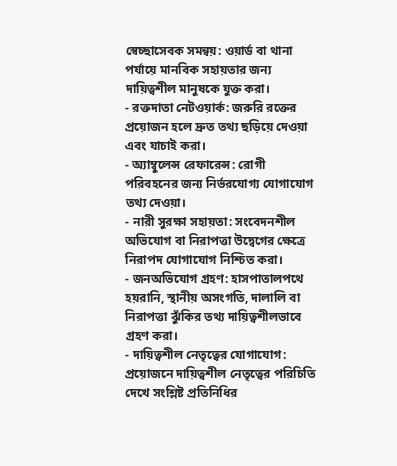স্বেচ্ছাসেবক সমন্বয়: ওয়ার্ড বা থানা পর্যায়ে মানবিক সহায়তার জন্য দায়িত্বশীল মানুষকে যুক্ত করা।
- রক্তদাতা নেটওয়ার্ক: জরুরি রক্তের প্রয়োজন হলে দ্রুত তথ্য ছড়িয়ে দেওয়া এবং যাচাই করা।
- অ্যাম্বুলেন্স রেফারেন্স: রোগী পরিবহনের জন্য নির্ভরযোগ্য যোগাযোগ তথ্য দেওয়া।
- নারী সুরক্ষা সহায়তা: সংবেদনশীল অভিযোগ বা নিরাপত্তা উদ্বেগের ক্ষেত্রে নিরাপদ যোগাযোগ নিশ্চিত করা।
- জনঅভিযোগ গ্রহণ: হাসপাতালপথে হয়রানি, স্থানীয় অসংগতি, দালালি বা নিরাপত্তা ঝুঁকির তথ্য দায়িত্বশীলভাবে গ্রহণ করা।
- দায়িত্বশীল নেতৃত্বের যোগাযোগ: প্রয়োজনে দায়িত্বশীল নেতৃত্বের পরিচিতি দেখে সংশ্লিষ্ট প্রতিনিধির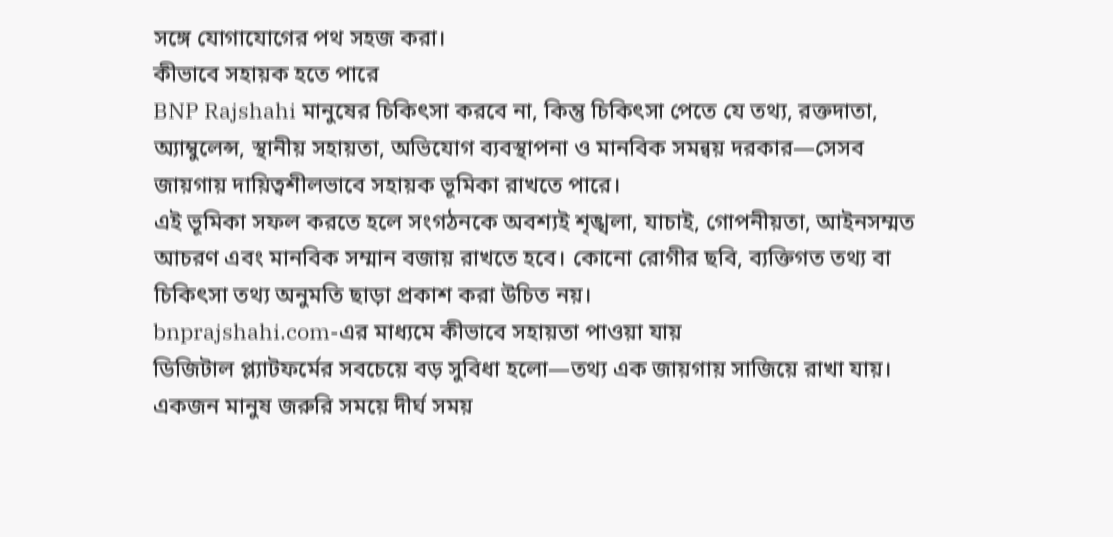সঙ্গে যোগাযোগের পথ সহজ করা।
কীভাবে সহায়ক হতে পারে
BNP Rajshahi মানুষের চিকিৎসা করবে না, কিন্তু চিকিৎসা পেতে যে তথ্য, রক্তদাতা, অ্যাম্বুলেন্স, স্থানীয় সহায়তা, অভিযোগ ব্যবস্থাপনা ও মানবিক সমন্বয় দরকার—সেসব জায়গায় দায়িত্বশীলভাবে সহায়ক ভূমিকা রাখতে পারে।
এই ভূমিকা সফল করতে হলে সংগঠনকে অবশ্যই শৃঙ্খলা, যাচাই, গোপনীয়তা, আইনসম্মত আচরণ এবং মানবিক সম্মান বজায় রাখতে হবে। কোনো রোগীর ছবি, ব্যক্তিগত তথ্য বা চিকিৎসা তথ্য অনুমতি ছাড়া প্রকাশ করা উচিত নয়।
bnprajshahi.com-এর মাধ্যমে কীভাবে সহায়তা পাওয়া যায়
ডিজিটাল প্ল্যাটফর্মের সবচেয়ে বড় সুবিধা হলো—তথ্য এক জায়গায় সাজিয়ে রাখা যায়। একজন মানুষ জরুরি সময়ে দীর্ঘ সময়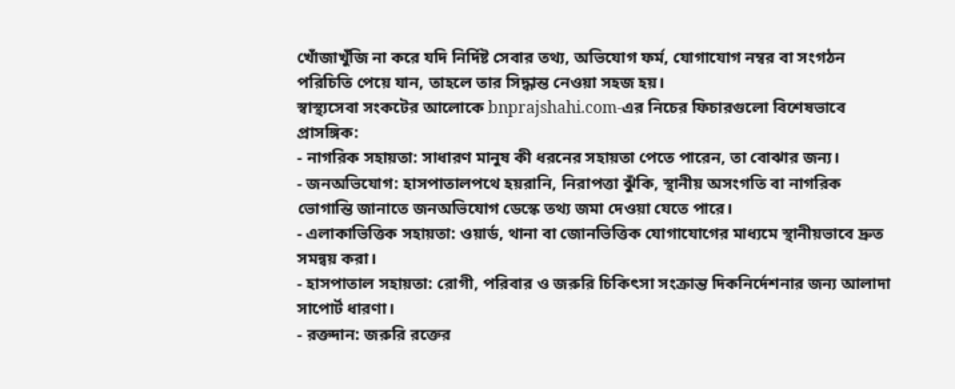খোঁজাখুঁজি না করে যদি নির্দিষ্ট সেবার তথ্য, অভিযোগ ফর্ম, যোগাযোগ নম্বর বা সংগঠন পরিচিতি পেয়ে যান, তাহলে তার সিদ্ধান্ত নেওয়া সহজ হয়।
স্বাস্থ্যসেবা সংকটের আলোকে bnprajshahi.com-এর নিচের ফিচারগুলো বিশেষভাবে প্রাসঙ্গিক:
- নাগরিক সহায়তা: সাধারণ মানুষ কী ধরনের সহায়তা পেতে পারেন, তা বোঝার জন্য।
- জনঅভিযোগ: হাসপাতালপথে হয়রানি, নিরাপত্তা ঝুঁকি, স্থানীয় অসংগতি বা নাগরিক ভোগান্তি জানাতে জনঅভিযোগ ডেস্কে তথ্য জমা দেওয়া যেতে পারে।
- এলাকাভিত্তিক সহায়তা: ওয়ার্ড, থানা বা জোনভিত্তিক যোগাযোগের মাধ্যমে স্থানীয়ভাবে দ্রুত সমন্বয় করা।
- হাসপাতাল সহায়তা: রোগী, পরিবার ও জরুরি চিকিৎসা সংক্রান্ত দিকনির্দেশনার জন্য আলাদা সাপোর্ট ধারণা।
- রক্তদান: জরুরি রক্তের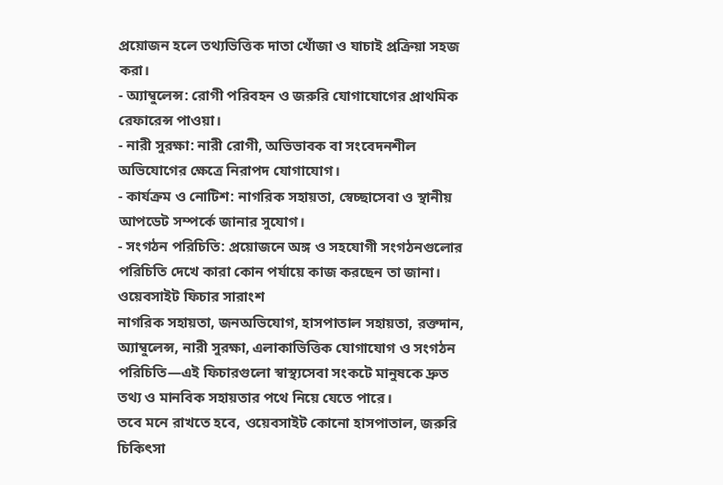প্রয়োজন হলে তথ্যভিত্তিক দাতা খোঁজা ও যাচাই প্রক্রিয়া সহজ করা।
- অ্যাম্বুলেন্স: রোগী পরিবহন ও জরুরি যোগাযোগের প্রাথমিক রেফারেন্স পাওয়া।
- নারী সুরক্ষা: নারী রোগী, অভিভাবক বা সংবেদনশীল অভিযোগের ক্ষেত্রে নিরাপদ যোগাযোগ।
- কার্যক্রম ও নোটিশ: নাগরিক সহায়তা, স্বেচ্ছাসেবা ও স্থানীয় আপডেট সম্পর্কে জানার সুযোগ।
- সংগঠন পরিচিতি: প্রয়োজনে অঙ্গ ও সহযোগী সংগঠনগুলোর পরিচিতি দেখে কারা কোন পর্যায়ে কাজ করছেন তা জানা।
ওয়েবসাইট ফিচার সারাংশ
নাগরিক সহায়তা, জনঅভিযোগ, হাসপাতাল সহায়তা, রক্তদান, অ্যাম্বুলেন্স, নারী সুরক্ষা, এলাকাভিত্তিক যোগাযোগ ও সংগঠন পরিচিতি—এই ফিচারগুলো স্বাস্থ্যসেবা সংকটে মানুষকে দ্রুত তথ্য ও মানবিক সহায়তার পথে নিয়ে যেতে পারে।
তবে মনে রাখতে হবে, ওয়েবসাইট কোনো হাসপাতাল, জরুরি চিকিৎসা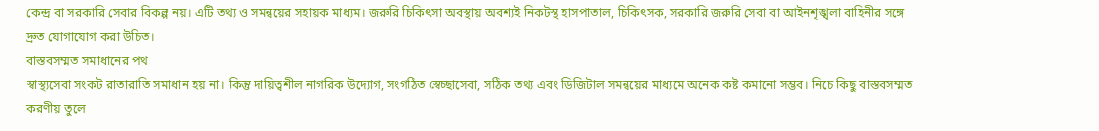কেন্দ্র বা সরকারি সেবার বিকল্প নয়। এটি তথ্য ও সমন্বয়ের সহায়ক মাধ্যম। জরুরি চিকিৎসা অবস্থায় অবশ্যই নিকটস্থ হাসপাতাল, চিকিৎসক, সরকারি জরুরি সেবা বা আইনশৃঙ্খলা বাহিনীর সঙ্গে দ্রুত যোগাযোগ করা উচিত।
বাস্তবসম্মত সমাধানের পথ
স্বাস্থ্যসেবা সংকট রাতারাতি সমাধান হয় না। কিন্তু দায়িত্বশীল নাগরিক উদ্যোগ, সংগঠিত স্বেচ্ছাসেবা, সঠিক তথ্য এবং ডিজিটাল সমন্বয়ের মাধ্যমে অনেক কষ্ট কমানো সম্ভব। নিচে কিছু বাস্তবসম্মত করণীয় তুলে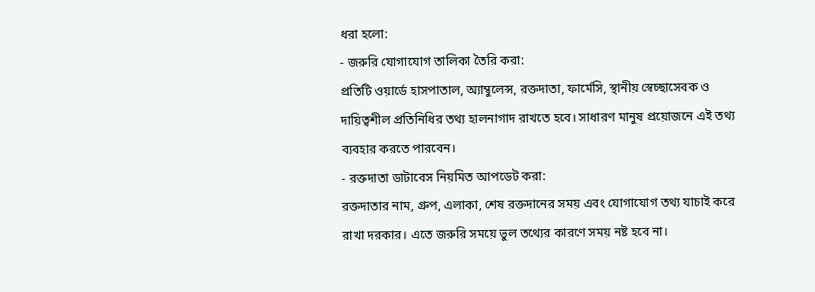ধরা হলো:
- জরুরি যোগাযোগ তালিকা তৈরি করা:
প্রতিটি ওয়ার্ডে হাসপাতাল, অ্যাম্বুলেন্স, রক্তদাতা, ফার্মেসি, স্থানীয় স্বেচ্ছাসেবক ও দায়িত্বশীল প্রতিনিধির তথ্য হালনাগাদ রাখতে হবে। সাধারণ মানুষ প্রয়োজনে এই তথ্য ব্যবহার করতে পারবেন।
- রক্তদাতা ডাটাবেস নিয়মিত আপডেট করা:
রক্তদাতার নাম, গ্রুপ, এলাকা, শেষ রক্তদানের সময় এবং যোগাযোগ তথ্য যাচাই করে রাখা দরকার। এতে জরুরি সময়ে ভুল তথ্যের কারণে সময় নষ্ট হবে না।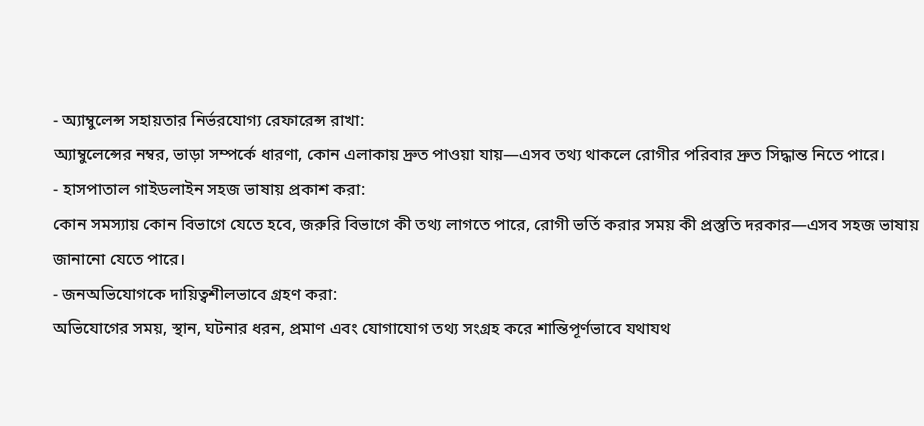- অ্যাম্বুলেন্স সহায়তার নির্ভরযোগ্য রেফারেন্স রাখা:
অ্যাম্বুলেন্সের নম্বর, ভাড়া সম্পর্কে ধারণা, কোন এলাকায় দ্রুত পাওয়া যায়—এসব তথ্য থাকলে রোগীর পরিবার দ্রুত সিদ্ধান্ত নিতে পারে।
- হাসপাতাল গাইডলাইন সহজ ভাষায় প্রকাশ করা:
কোন সমস্যায় কোন বিভাগে যেতে হবে, জরুরি বিভাগে কী তথ্য লাগতে পারে, রোগী ভর্তি করার সময় কী প্রস্তুতি দরকার—এসব সহজ ভাষায় জানানো যেতে পারে।
- জনঅভিযোগকে দায়িত্বশীলভাবে গ্রহণ করা:
অভিযোগের সময়, স্থান, ঘটনার ধরন, প্রমাণ এবং যোগাযোগ তথ্য সংগ্রহ করে শান্তিপূর্ণভাবে যথাযথ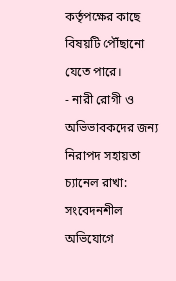কর্তৃপক্ষের কাছে বিষয়টি পৌঁছানো যেতে পারে।
- নারী রোগী ও অভিভাবকদের জন্য নিরাপদ সহায়তা চ্যানেল রাখা:
সংবেদনশীল অভিযোগে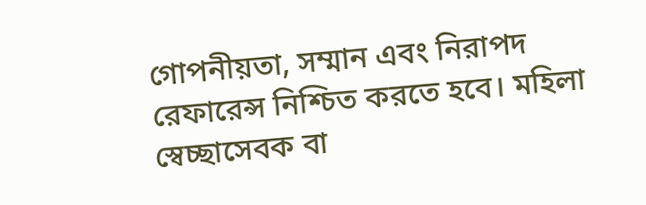গোপনীয়তা, সম্মান এবং নিরাপদ রেফারেন্স নিশ্চিত করতে হবে। মহিলা স্বেচ্ছাসেবক বা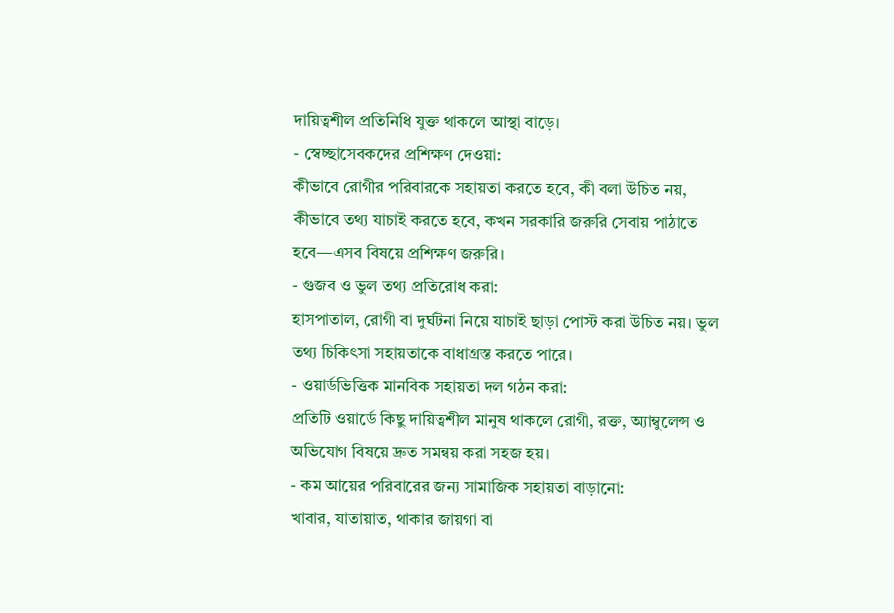দায়িত্বশীল প্রতিনিধি যুক্ত থাকলে আস্থা বাড়ে।
- স্বেচ্ছাসেবকদের প্রশিক্ষণ দেওয়া:
কীভাবে রোগীর পরিবারকে সহায়তা করতে হবে, কী বলা উচিত নয়, কীভাবে তথ্য যাচাই করতে হবে, কখন সরকারি জরুরি সেবায় পাঠাতে হবে—এসব বিষয়ে প্রশিক্ষণ জরুরি।
- গুজব ও ভুল তথ্য প্রতিরোধ করা:
হাসপাতাল, রোগী বা দুর্ঘটনা নিয়ে যাচাই ছাড়া পোস্ট করা উচিত নয়। ভুল তথ্য চিকিৎসা সহায়তাকে বাধাগ্রস্ত করতে পারে।
- ওয়ার্ডভিত্তিক মানবিক সহায়তা দল গঠন করা:
প্রতিটি ওয়ার্ডে কিছু দায়িত্বশীল মানুষ থাকলে রোগী, রক্ত, অ্যাম্বুলেন্স ও অভিযোগ বিষয়ে দ্রুত সমন্বয় করা সহজ হয়।
- কম আয়ের পরিবারের জন্য সামাজিক সহায়তা বাড়ানো:
খাবার, যাতায়াত, থাকার জায়গা বা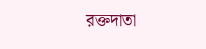রক্তদাতা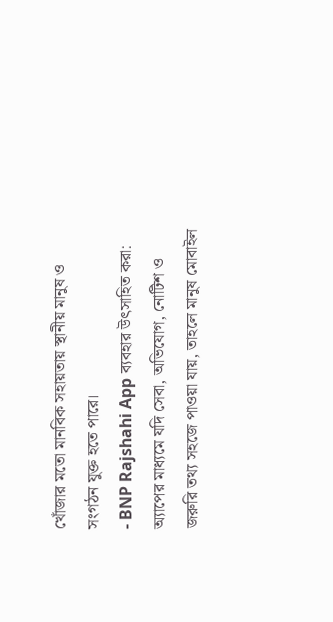খোঁজার মতো মানবিক সহায়তায় স্থানীয় মানুষ ও সংগঠন যুক্ত হতে পারে।
- BNP Rajshahi App ব্যবহার উৎসাহিত করা:
অ্যাপের মাধ্যমে যদি সেবা, অভিযোগ, নোটিশ ও জরুরি তথ্য সহজে পাওয়া যায়, তাহলে মানুষ মোবাইল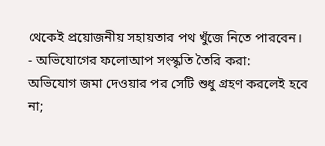থেকেই প্রয়োজনীয় সহায়তার পথ খুঁজে নিতে পারবেন।
- অভিযোগের ফলোআপ সংস্কৃতি তৈরি করা:
অভিযোগ জমা দেওয়ার পর সেটি শুধু গ্রহণ করলেই হবে না;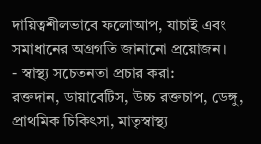দায়িত্বশীলভাবে ফলোআপ, যাচাই এবং সমাধানের অগ্রগতি জানানো প্রয়োজন।
- স্বাস্থ্য সচেতনতা প্রচার করা:
রক্তদান, ডায়াবেটিস, উচ্চ রক্তচাপ, ডেঙ্গু, প্রাথমিক চিকিৎসা, মাতৃস্বাস্থ্য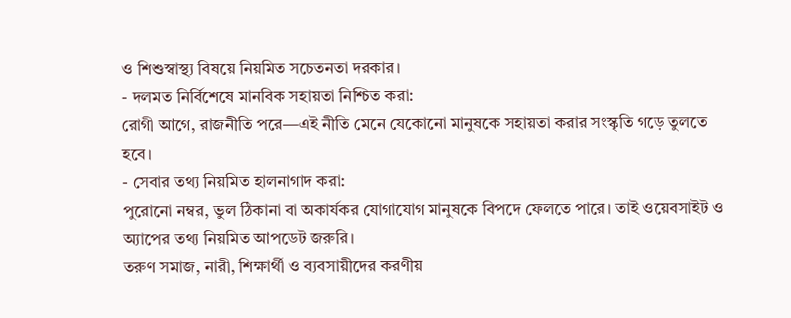ও শিশুস্বাস্থ্য বিষয়ে নিয়মিত সচেতনতা দরকার।
- দলমত নির্বিশেষে মানবিক সহায়তা নিশ্চিত করা:
রোগী আগে, রাজনীতি পরে—এই নীতি মেনে যেকোনো মানুষকে সহায়তা করার সংস্কৃতি গড়ে তুলতে হবে।
- সেবার তথ্য নিয়মিত হালনাগাদ করা:
পুরোনো নম্বর, ভুল ঠিকানা বা অকার্যকর যোগাযোগ মানুষকে বিপদে ফেলতে পারে। তাই ওয়েবসাইট ও অ্যাপের তথ্য নিয়মিত আপডেট জরুরি।
তরুণ সমাজ, নারী, শিক্ষার্থী ও ব্যবসায়ীদের করণীয়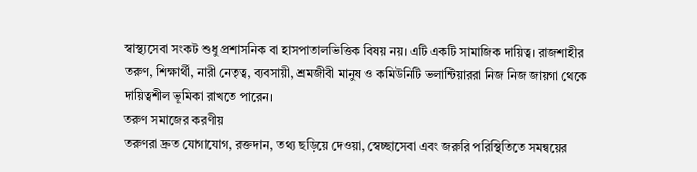স্বাস্থ্যসেবা সংকট শুধু প্রশাসনিক বা হাসপাতালভিত্তিক বিষয় নয়। এটি একটি সামাজিক দায়িত্ব। রাজশাহীর তরুণ, শিক্ষার্থী, নারী নেতৃত্ব, ব্যবসায়ী, শ্রমজীবী মানুষ ও কমিউনিটি ভলান্টিয়াররা নিজ নিজ জায়গা থেকে দায়িত্বশীল ভূমিকা রাখতে পারেন।
তরুণ সমাজের করণীয়
তরুণরা দ্রুত যোগাযোগ, রক্তদান, তথ্য ছড়িয়ে দেওয়া, স্বেচ্ছাসেবা এবং জরুরি পরিস্থিতিতে সমন্বয়ের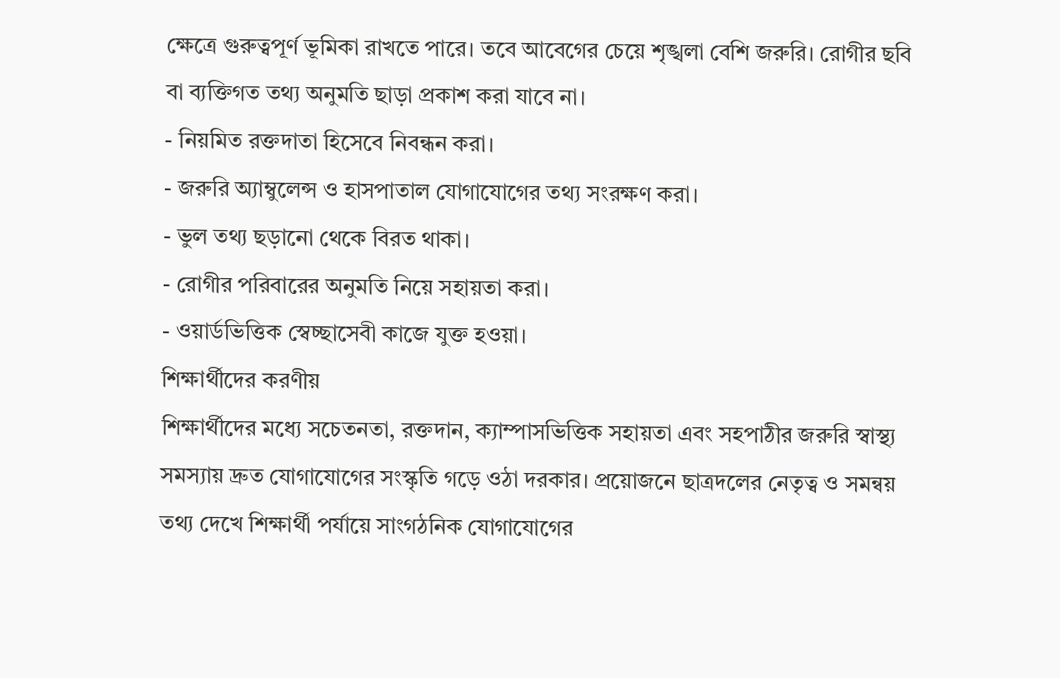ক্ষেত্রে গুরুত্বপূর্ণ ভূমিকা রাখতে পারে। তবে আবেগের চেয়ে শৃঙ্খলা বেশি জরুরি। রোগীর ছবি বা ব্যক্তিগত তথ্য অনুমতি ছাড়া প্রকাশ করা যাবে না।
- নিয়মিত রক্তদাতা হিসেবে নিবন্ধন করা।
- জরুরি অ্যাম্বুলেন্স ও হাসপাতাল যোগাযোগের তথ্য সংরক্ষণ করা।
- ভুল তথ্য ছড়ানো থেকে বিরত থাকা।
- রোগীর পরিবারের অনুমতি নিয়ে সহায়তা করা।
- ওয়ার্ডভিত্তিক স্বেচ্ছাসেবী কাজে যুক্ত হওয়া।
শিক্ষার্থীদের করণীয়
শিক্ষার্থীদের মধ্যে সচেতনতা, রক্তদান, ক্যাম্পাসভিত্তিক সহায়তা এবং সহপাঠীর জরুরি স্বাস্থ্য সমস্যায় দ্রুত যোগাযোগের সংস্কৃতি গড়ে ওঠা দরকার। প্রয়োজনে ছাত্রদলের নেতৃত্ব ও সমন্বয় তথ্য দেখে শিক্ষার্থী পর্যায়ে সাংগঠনিক যোগাযোগের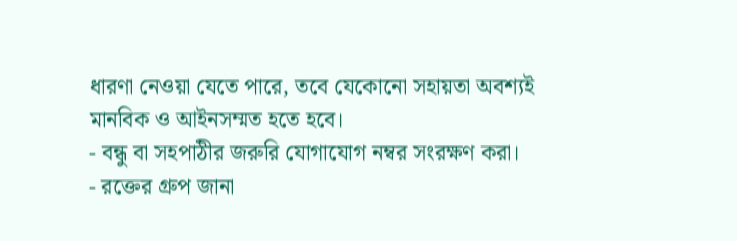ধারণা নেওয়া যেতে পারে, তবে যেকোনো সহায়তা অবশ্যই মানবিক ও আইনসম্মত হতে হবে।
- বন্ধু বা সহপাঠীর জরুরি যোগাযোগ নম্বর সংরক্ষণ করা।
- রক্তের গ্রুপ জানা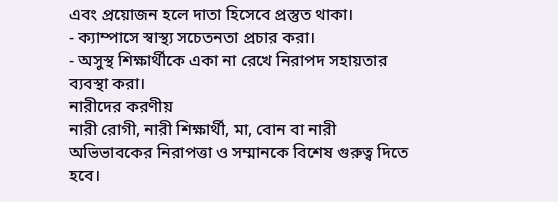এবং প্রয়োজন হলে দাতা হিসেবে প্রস্তুত থাকা।
- ক্যাম্পাসে স্বাস্থ্য সচেতনতা প্রচার করা।
- অসুস্থ শিক্ষার্থীকে একা না রেখে নিরাপদ সহায়তার ব্যবস্থা করা।
নারীদের করণীয়
নারী রোগী, নারী শিক্ষার্থী, মা, বোন বা নারী অভিভাবকের নিরাপত্তা ও সম্মানকে বিশেষ গুরুত্ব দিতে হবে।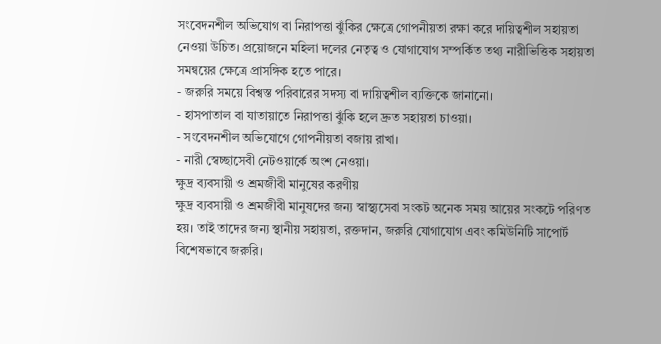সংবেদনশীল অভিযোগ বা নিরাপত্তা ঝুঁকির ক্ষেত্রে গোপনীয়তা রক্ষা করে দায়িত্বশীল সহায়তা নেওয়া উচিত। প্রয়োজনে মহিলা দলের নেতৃত্ব ও যোগাযোগ সম্পর্কিত তথ্য নারীভিত্তিক সহায়তা সমন্বয়ের ক্ষেত্রে প্রাসঙ্গিক হতে পারে।
- জরুরি সময়ে বিশ্বস্ত পরিবারের সদস্য বা দায়িত্বশীল ব্যক্তিকে জানানো।
- হাসপাতাল বা যাতায়াতে নিরাপত্তা ঝুঁকি হলে দ্রুত সহায়তা চাওয়া।
- সংবেদনশীল অভিযোগে গোপনীয়তা বজায় রাখা।
- নারী স্বেচ্ছাসেবী নেটওয়ার্কে অংশ নেওয়া।
ক্ষুদ্র ব্যবসায়ী ও শ্রমজীবী মানুষের করণীয়
ক্ষুদ্র ব্যবসায়ী ও শ্রমজীবী মানুষদের জন্য স্বাস্থ্যসেবা সংকট অনেক সময় আয়ের সংকটে পরিণত হয়। তাই তাদের জন্য স্থানীয় সহায়তা, রক্তদান, জরুরি যোগাযোগ এবং কমিউনিটি সাপোর্ট বিশেষভাবে জরুরি।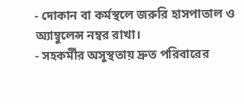- দোকান বা কর্মস্থলে জরুরি হাসপাতাল ও অ্যাম্বুলেন্স নম্বর রাখা।
- সহকর্মীর অসুস্থতায় দ্রুত পরিবারের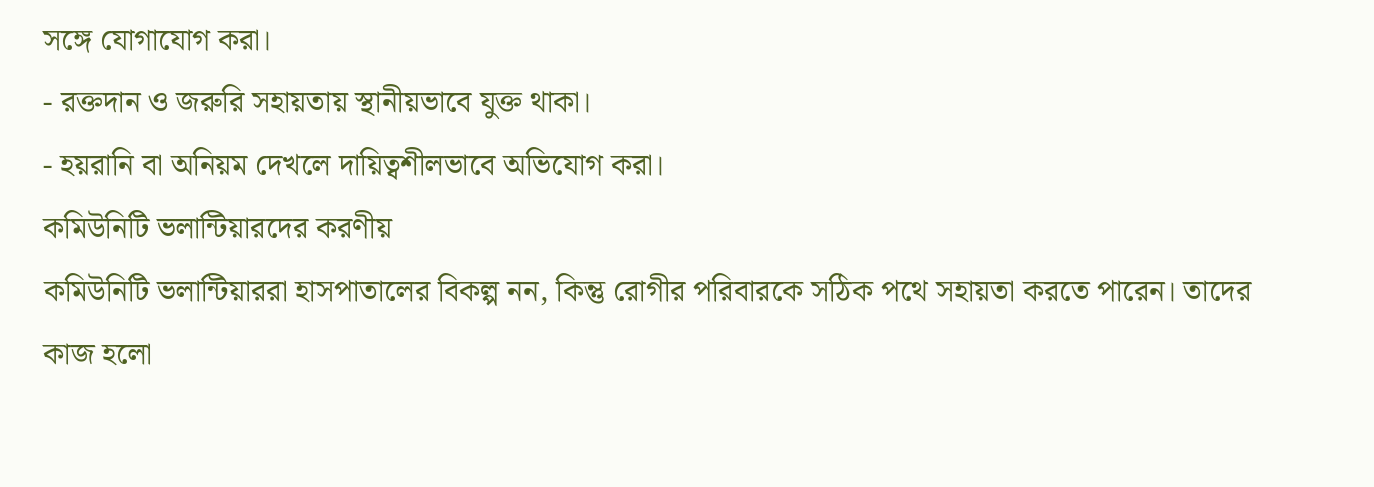সঙ্গে যোগাযোগ করা।
- রক্তদান ও জরুরি সহায়তায় স্থানীয়ভাবে যুক্ত থাকা।
- হয়রানি বা অনিয়ম দেখলে দায়িত্বশীলভাবে অভিযোগ করা।
কমিউনিটি ভলান্টিয়ারদের করণীয়
কমিউনিটি ভলান্টিয়াররা হাসপাতালের বিকল্প নন, কিন্তু রোগীর পরিবারকে সঠিক পথে সহায়তা করতে পারেন। তাদের কাজ হলো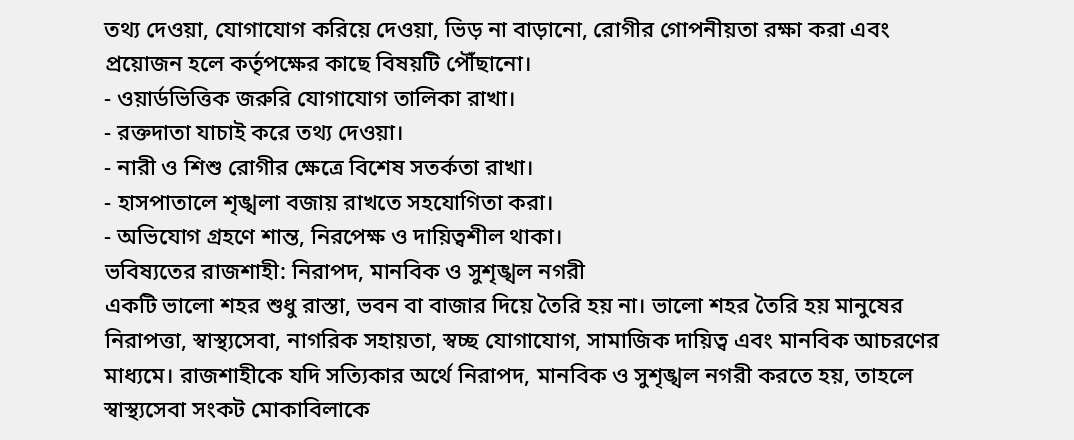তথ্য দেওয়া, যোগাযোগ করিয়ে দেওয়া, ভিড় না বাড়ানো, রোগীর গোপনীয়তা রক্ষা করা এবং প্রয়োজন হলে কর্তৃপক্ষের কাছে বিষয়টি পৌঁছানো।
- ওয়ার্ডভিত্তিক জরুরি যোগাযোগ তালিকা রাখা।
- রক্তদাতা যাচাই করে তথ্য দেওয়া।
- নারী ও শিশু রোগীর ক্ষেত্রে বিশেষ সতর্কতা রাখা।
- হাসপাতালে শৃঙ্খলা বজায় রাখতে সহযোগিতা করা।
- অভিযোগ গ্রহণে শান্ত, নিরপেক্ষ ও দায়িত্বশীল থাকা।
ভবিষ্যতের রাজশাহী: নিরাপদ, মানবিক ও সুশৃঙ্খল নগরী
একটি ভালো শহর শুধু রাস্তা, ভবন বা বাজার দিয়ে তৈরি হয় না। ভালো শহর তৈরি হয় মানুষের নিরাপত্তা, স্বাস্থ্যসেবা, নাগরিক সহায়তা, স্বচ্ছ যোগাযোগ, সামাজিক দায়িত্ব এবং মানবিক আচরণের মাধ্যমে। রাজশাহীকে যদি সত্যিকার অর্থে নিরাপদ, মানবিক ও সুশৃঙ্খল নগরী করতে হয়, তাহলে স্বাস্থ্যসেবা সংকট মোকাবিলাকে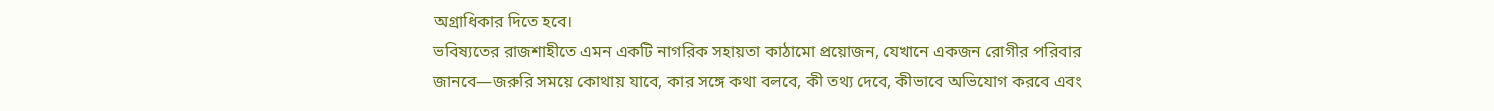অগ্রাধিকার দিতে হবে।
ভবিষ্যতের রাজশাহীতে এমন একটি নাগরিক সহায়তা কাঠামো প্রয়োজন, যেখানে একজন রোগীর পরিবার জানবে—জরুরি সময়ে কোথায় যাবে, কার সঙ্গে কথা বলবে, কী তথ্য দেবে, কীভাবে অভিযোগ করবে এবং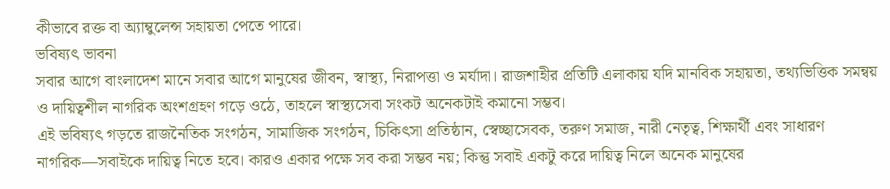কীভাবে রক্ত বা অ্যাম্বুলেন্স সহায়তা পেতে পারে।
ভবিষ্যৎ ভাবনা
সবার আগে বাংলাদেশ মানে সবার আগে মানুষের জীবন, স্বাস্থ্য, নিরাপত্তা ও মর্যাদা। রাজশাহীর প্রতিটি এলাকায় যদি মানবিক সহায়তা, তথ্যভিত্তিক সমন্বয় ও দায়িত্বশীল নাগরিক অংশগ্রহণ গড়ে ওঠে, তাহলে স্বাস্থ্যসেবা সংকট অনেকটাই কমানো সম্ভব।
এই ভবিষ্যৎ গড়তে রাজনৈতিক সংগঠন, সামাজিক সংগঠন, চিকিৎসা প্রতিষ্ঠান, স্বেচ্ছাসেবক, তরুণ সমাজ, নারী নেতৃত্ব, শিক্ষার্থী এবং সাধারণ নাগরিক—সবাইকে দায়িত্ব নিতে হবে। কারও একার পক্ষে সব করা সম্ভব নয়; কিন্তু সবাই একটু করে দায়িত্ব নিলে অনেক মানুষের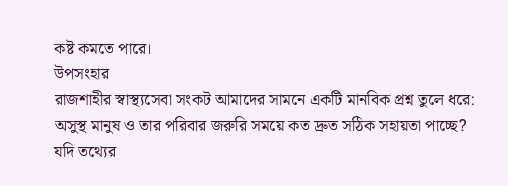কষ্ট কমতে পারে।
উপসংহার
রাজশাহীর স্বাস্থ্যসেবা সংকট আমাদের সামনে একটি মানবিক প্রশ্ন তুলে ধরে: অসুস্থ মানুষ ও তার পরিবার জরুরি সময়ে কত দ্রুত সঠিক সহায়তা পাচ্ছে? যদি তথ্যের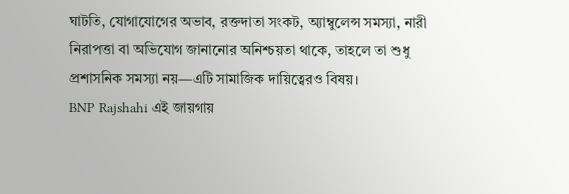ঘাটতি, যোগাযোগের অভাব, রক্তদাতা সংকট, অ্যাম্বুলেন্স সমস্যা, নারী নিরাপত্তা বা অভিযোগ জানানোর অনিশ্চয়তা থাকে, তাহলে তা শুধু প্রশাসনিক সমস্যা নয়—এটি সামাজিক দায়িত্বেরও বিষয়।
BNP Rajshahi এই জায়গায়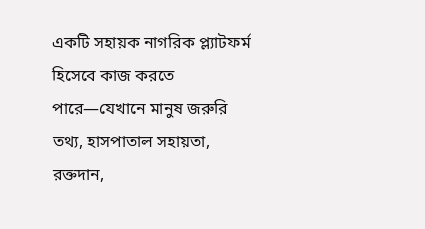একটি সহায়ক নাগরিক প্ল্যাটফর্ম হিসেবে কাজ করতে পারে—যেখানে মানুষ জরুরি তথ্য, হাসপাতাল সহায়তা, রক্তদান,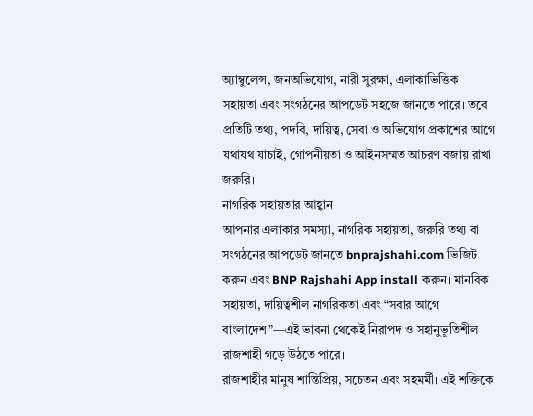অ্যাম্বুলেন্স, জনঅভিযোগ, নারী সুরক্ষা, এলাকাভিত্তিক সহায়তা এবং সংগঠনের আপডেট সহজে জানতে পারে। তবে প্রতিটি তথ্য, পদবি, দায়িত্ব, সেবা ও অভিযোগ প্রকাশের আগে যথাযথ যাচাই, গোপনীয়তা ও আইনসম্মত আচরণ বজায় রাখা জরুরি।
নাগরিক সহায়তার আহ্বান
আপনার এলাকার সমস্যা, নাগরিক সহায়তা, জরুরি তথ্য বা সংগঠনের আপডেট জানতে bnprajshahi.com ভিজিট করুন এবং BNP Rajshahi App install করুন। মানবিক সহায়তা, দায়িত্বশীল নাগরিকতা এবং “সবার আগে বাংলাদেশ”—এই ভাবনা থেকেই নিরাপদ ও সহানুভূতিশীল রাজশাহী গড়ে উঠতে পারে।
রাজশাহীর মানুষ শান্তিপ্রিয়, সচেতন এবং সহমর্মী। এই শক্তিকে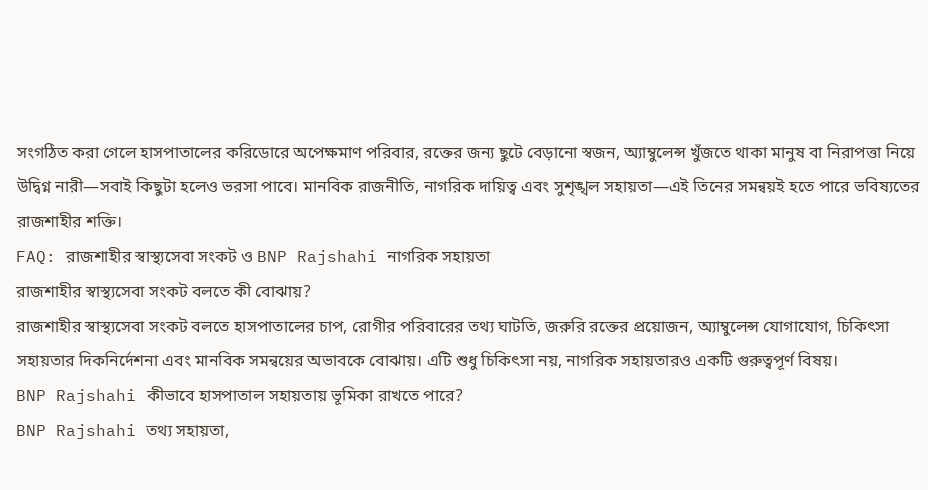সংগঠিত করা গেলে হাসপাতালের করিডোরে অপেক্ষমাণ পরিবার, রক্তের জন্য ছুটে বেড়ানো স্বজন, অ্যাম্বুলেন্স খুঁজতে থাকা মানুষ বা নিরাপত্তা নিয়ে উদ্বিগ্ন নারী—সবাই কিছুটা হলেও ভরসা পাবে। মানবিক রাজনীতি, নাগরিক দায়িত্ব এবং সুশৃঙ্খল সহায়তা—এই তিনের সমন্বয়ই হতে পারে ভবিষ্যতের রাজশাহীর শক্তি।
FAQ: রাজশাহীর স্বাস্থ্যসেবা সংকট ও BNP Rajshahi নাগরিক সহায়তা
রাজশাহীর স্বাস্থ্যসেবা সংকট বলতে কী বোঝায়?
রাজশাহীর স্বাস্থ্যসেবা সংকট বলতে হাসপাতালের চাপ, রোগীর পরিবারের তথ্য ঘাটতি, জরুরি রক্তের প্রয়োজন, অ্যাম্বুলেন্স যোগাযোগ, চিকিৎসা সহায়তার দিকনির্দেশনা এবং মানবিক সমন্বয়ের অভাবকে বোঝায়। এটি শুধু চিকিৎসা নয়, নাগরিক সহায়তারও একটি গুরুত্বপূর্ণ বিষয়।
BNP Rajshahi কীভাবে হাসপাতাল সহায়তায় ভূমিকা রাখতে পারে?
BNP Rajshahi তথ্য সহায়তা,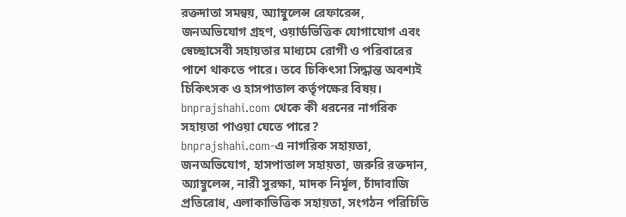রক্তদাতা সমন্বয়, অ্যাম্বুলেন্স রেফারেন্স, জনঅভিযোগ গ্রহণ, ওয়ার্ডভিত্তিক যোগাযোগ এবং স্বেচ্ছাসেবী সহায়তার মাধ্যমে রোগী ও পরিবারের পাশে থাকতে পারে। তবে চিকিৎসা সিদ্ধান্ত অবশ্যই চিকিৎসক ও হাসপাতাল কর্তৃপক্ষের বিষয়।
bnprajshahi.com থেকে কী ধরনের নাগরিক সহায়তা পাওয়া যেতে পারে?
bnprajshahi.com-এ নাগরিক সহায়তা, জনঅভিযোগ, হাসপাতাল সহায়তা, জরুরি রক্তদান, অ্যাম্বুলেন্স, নারী সুরক্ষা, মাদক নির্মূল, চাঁদাবাজি প্রতিরোধ, এলাকাভিত্তিক সহায়তা, সংগঠন পরিচিতি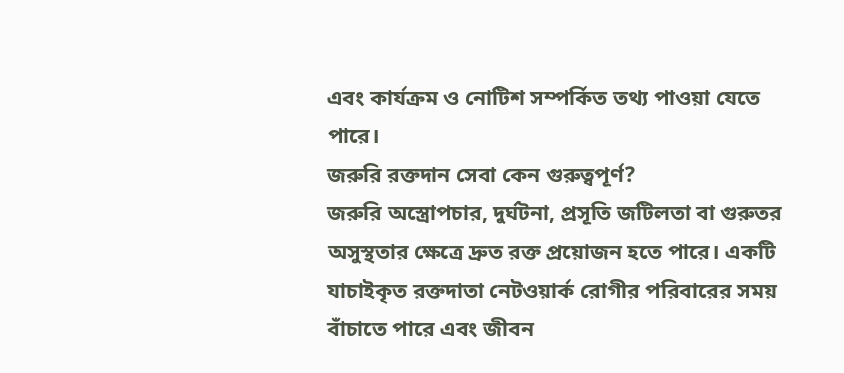এবং কার্যক্রম ও নোটিশ সম্পর্কিত তথ্য পাওয়া যেতে পারে।
জরুরি রক্তদান সেবা কেন গুরুত্বপূর্ণ?
জরুরি অস্ত্রোপচার, দুর্ঘটনা, প্রসূতি জটিলতা বা গুরুতর অসুস্থতার ক্ষেত্রে দ্রুত রক্ত প্রয়োজন হতে পারে। একটি যাচাইকৃত রক্তদাতা নেটওয়ার্ক রোগীর পরিবারের সময় বাঁচাতে পারে এবং জীবন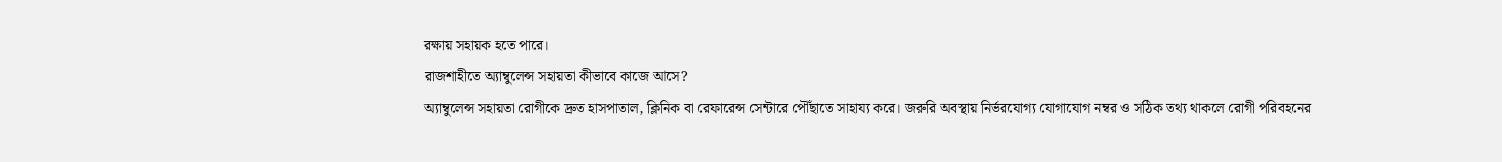রক্ষায় সহায়ক হতে পারে।
রাজশাহীতে অ্যাম্বুলেন্স সহায়তা কীভাবে কাজে আসে?
অ্যাম্বুলেন্স সহায়তা রোগীকে দ্রুত হাসপাতাল, ক্লিনিক বা রেফারেন্স সেন্টারে পৌঁছাতে সাহায্য করে। জরুরি অবস্থায় নির্ভরযোগ্য যোগাযোগ নম্বর ও সঠিক তথ্য থাকলে রোগী পরিবহনের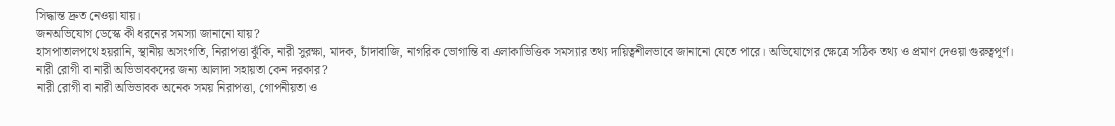সিদ্ধান্ত দ্রুত নেওয়া যায়।
জনঅভিযোগ ডেস্কে কী ধরনের সমস্যা জানানো যায়?
হাসপাতালপথে হয়রানি, স্থানীয় অসংগতি, নিরাপত্তা ঝুঁকি, নারী সুরক্ষা, মাদক, চাঁদাবাজি, নাগরিক ভোগান্তি বা এলাকাভিত্তিক সমস্যার তথ্য দায়িত্বশীলভাবে জানানো যেতে পারে। অভিযোগের ক্ষেত্রে সঠিক তথ্য ও প্রমাণ দেওয়া গুরুত্বপূর্ণ।
নারী রোগী বা নারী অভিভাবকদের জন্য আলাদা সহায়তা কেন দরকার?
নারী রোগী বা নারী অভিভাবক অনেক সময় নিরাপত্তা, গোপনীয়তা ও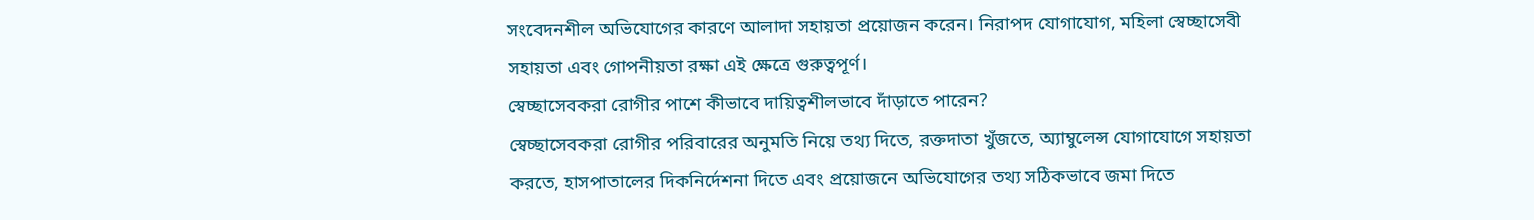সংবেদনশীল অভিযোগের কারণে আলাদা সহায়তা প্রয়োজন করেন। নিরাপদ যোগাযোগ, মহিলা স্বেচ্ছাসেবী সহায়তা এবং গোপনীয়তা রক্ষা এই ক্ষেত্রে গুরুত্বপূর্ণ।
স্বেচ্ছাসেবকরা রোগীর পাশে কীভাবে দায়িত্বশীলভাবে দাঁড়াতে পারেন?
স্বেচ্ছাসেবকরা রোগীর পরিবারের অনুমতি নিয়ে তথ্য দিতে, রক্তদাতা খুঁজতে, অ্যাম্বুলেন্স যোগাযোগে সহায়তা করতে, হাসপাতালের দিকনির্দেশনা দিতে এবং প্রয়োজনে অভিযোগের তথ্য সঠিকভাবে জমা দিতে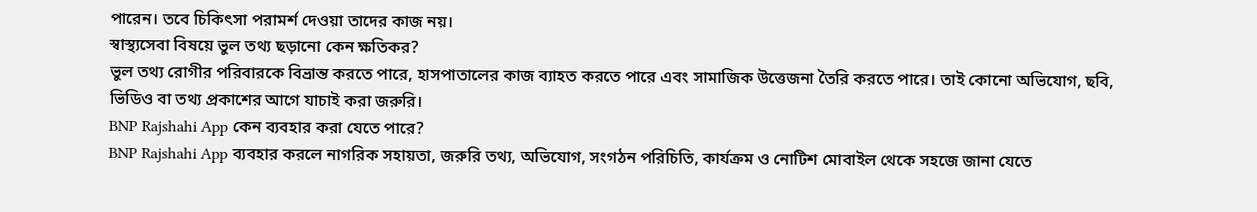পারেন। তবে চিকিৎসা পরামর্শ দেওয়া তাদের কাজ নয়।
স্বাস্থ্যসেবা বিষয়ে ভুল তথ্য ছড়ানো কেন ক্ষতিকর?
ভুল তথ্য রোগীর পরিবারকে বিভ্রান্ত করতে পারে, হাসপাতালের কাজ ব্যাহত করতে পারে এবং সামাজিক উত্তেজনা তৈরি করতে পারে। তাই কোনো অভিযোগ, ছবি, ভিডিও বা তথ্য প্রকাশের আগে যাচাই করা জরুরি।
BNP Rajshahi App কেন ব্যবহার করা যেতে পারে?
BNP Rajshahi App ব্যবহার করলে নাগরিক সহায়তা, জরুরি তথ্য, অভিযোগ, সংগঠন পরিচিতি, কার্যক্রম ও নোটিশ মোবাইল থেকে সহজে জানা যেতে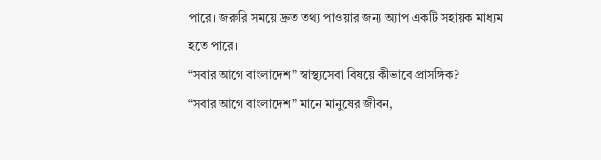পারে। জরুরি সময়ে দ্রুত তথ্য পাওয়ার জন্য অ্যাপ একটি সহায়ক মাধ্যম হতে পারে।
“সবার আগে বাংলাদেশ” স্বাস্থ্যসেবা বিষয়ে কীভাবে প্রাসঙ্গিক?
“সবার আগে বাংলাদেশ” মানে মানুষের জীবন,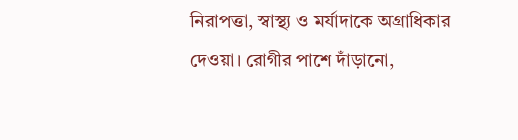নিরাপত্তা, স্বাস্থ্য ও মর্যাদাকে অগ্রাধিকার দেওয়া। রোগীর পাশে দাঁড়ানো,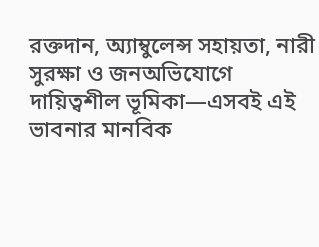রক্তদান, অ্যাম্বুলেন্স সহায়তা, নারী সুরক্ষা ও জনঅভিযোগে দায়িত্বশীল ভূমিকা—এসবই এই ভাবনার মানবিক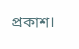প্রকাশ।